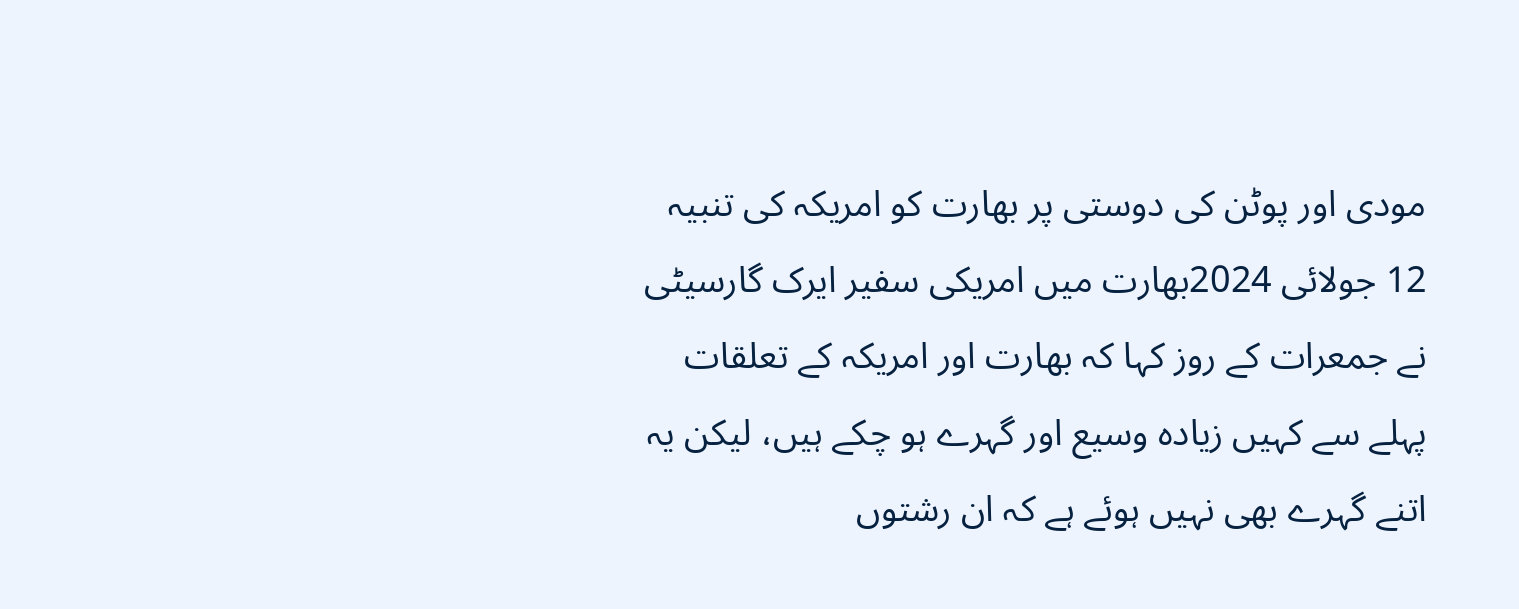مودی اور پوٹن کی دوستی پر بھارت کو امریکہ کی تنبیہ
12 جولائی 2024بھارت میں امریکی سفیر ایرک گارسیٹی نے جمعرات کے روز کہا کہ بھارت اور امریکہ کے تعلقات پہلے سے کہیں زیادہ وسیع اور گہرے ہو چکے ہیں، لیکن یہ اتنے گہرے بھی نہیں ہوئے ہے کہ ان رشتوں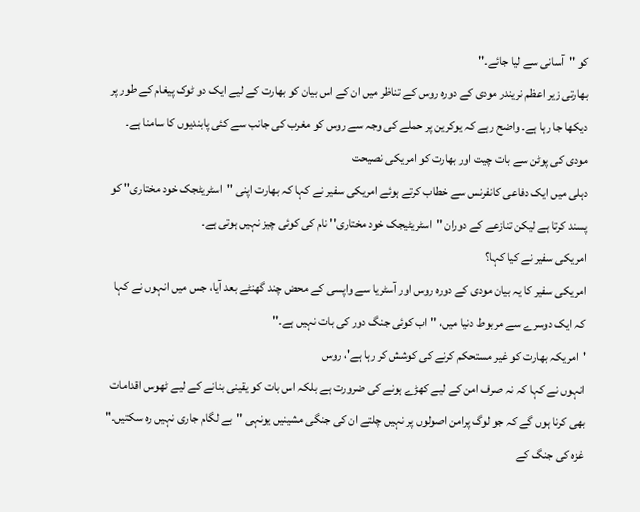کو ''آسانی سے لیا جائے۔''
بھارتی زیر اعظم نریندر مودی کے دورہ روس کے تناظر میں ان کے اس بیان کو بھارت کے لیے ایک دو ٹوک پیغام کے طور پر دیکھا جا رہا ہے۔ واضح رہے کہ یوکرین پر حملے کی وجہ سے روس کو مغرب کی جانب سے کئی پابندیوں کا سامنا ہے۔
مودی کی پوٹن سے بات چیت اور بھارت کو امریکی نصیحت
دہلی میں ایک دفاعی کانفرنس سے خطاب کرتے ہوئے امریکی سفیر نے کہا کہ بھارت اپنی ''اسٹریٹجک خود مختاری'' کو پسند کرتا ہے لیکن تنازعے کے دوران ''اسٹریٹیجک خود مختاری'' نام کی کوئی چیز نہیں ہوتی ہے۔
امریکی سفیر نے کیا کہا؟
امریکی سفیر کا یہ بیان مودی کے دورہ روس اور آسٹریا سے واپسی کے محض چند گھنٹے بعد آیا، جس میں انہوں نے کہا کہ ایک دوسرے سے مربوط دنیا میں، ''اب کوئی جنگ دور کی بات نہیں ہے۔''
'امریکہ بھارت کو غیر مستحکم کرنے کی کوشش کر رہا ہے'، روس
انہوں نے کہا کہ نہ صرف امن کے لیے کھڑے ہونے کی ضرورت ہے بلکہ اس بات کو یقینی بنانے کے لیے ٹھوس اقدامات بھی کرنا ہوں گے کہ جو لوگ پرامن اصولوں پر نہیں چلتے ان کی جنگی مشینیں یونہی ''بے لگام جاری نہیں رہ سکتیں۔"
غزہ کی جنگ کے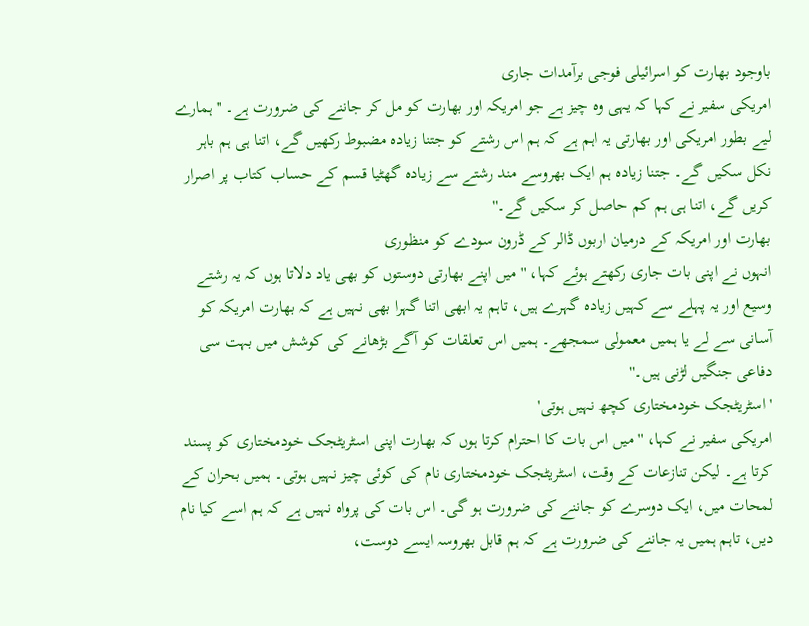باوجود بھارت کو اسرائیلی فوجی برآمدات جاری
امریکی سفیر نے کہا کہ یہی وہ چیز ہے جو امریکہ اور بھارت کو مل کر جاننے کی ضرورت ہے۔ ''ہمارے لیے بطور امریکی اور بھارتی یہ اہم ہے کہ ہم اس رشتے کو جتنا زیادہ مضبوط رکھیں گے، اتنا ہی ہم باہر نکل سکیں گے۔ جتنا زیادہ ہم ایک بھروسے مند رشتے سے زیادہ گھٹیا قسم کے حساب کتاب پر اصرار کریں گے، اتنا ہی ہم کم حاصل کر سکیں گے۔''
بھارت اور امریکہ کے درمیان اربوں ڈالر کے ڈرون سودے کو منظوری
انہوں نے اپنی بات جاری رکھتے ہوئے کہا، ''میں اپنے بھارتی دوستوں کو بھی یاد دلاتا ہوں کہ یہ رشتے وسیع اور یہ پہلے سے کہیں زیادہ گہرے ہیں، تاہم یہ ابھی اتنا گہرا بھی نہیں ہے کہ بھارت امریکہ کو آسانی سے لے یا ہمیں معمولی سمجھے۔ ہمیں اس تعلقات کو آگے بڑھانے کی کوشش میں بہت سی دفاعی جنگیں لڑنی ہیں۔''
'اسٹریٹجک خودمختاری کچھ نہیں ہوتی'
امریکی سفیر نے کہا، ''میں اس بات کا احترام کرتا ہوں کہ بھارت اپنی اسٹریٹجک خودمختاری کو پسند کرتا ہے۔ لیکن تنازعات کے وقت، اسٹریٹجک خودمختاری نام کی کوئی چیز نہیں ہوتی۔ ہمیں بحران کے لمحات میں، ایک دوسرے کو جاننے کی ضرورت ہو گی۔ اس بات کی پرواہ نہیں ہے کہ ہم اسے کیا نام دیں، تاہم ہمیں یہ جاننے کی ضرورت ہے کہ ہم قابل بھروسہ ایسے دوست،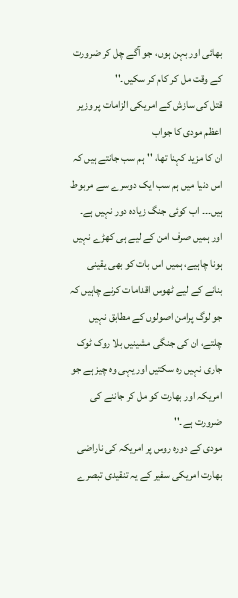بھائی اور بہن ہوں، جو آگے چل کر ضرورت کے وقت مل کر کام کر سکیں۔''
قتل کی سازش کے امریکی الزامات پر وزیر اعظم مودی کا جواب
ان کا مزید کہنا تھا، ''ہم سب جانتے ہیں کہ اس دنیا میں ہم سب ایک دوسرے سے مربوط ہیں۔۔۔ اب کوئی جنگ زیادہ دور نہیں ہے۔ اور ہمیں صرف امن کے لیے ہی کھڑے نہیں ہونا چاہیے، ہمیں اس بات کو بھی یقینی بنانے کے لیے ٹھوس اقدامات کرنے چاہیں کہ جو لوگ پرامن اصولوں کے مطابق نہیں چلتے، ان کی جنگی مشینیں بلا روک ٹوک جاری نہیں رہ سکتیں اور یہی وہ چیز ہے جو امریکہ اور بھارت کو مل کر جاننے کی ضرورت ہے۔''
مودی کے دورہ روس پر امریکہ کی ناراضی
بھارت امریکی سفیر کے یہ تنقیدی تبصرے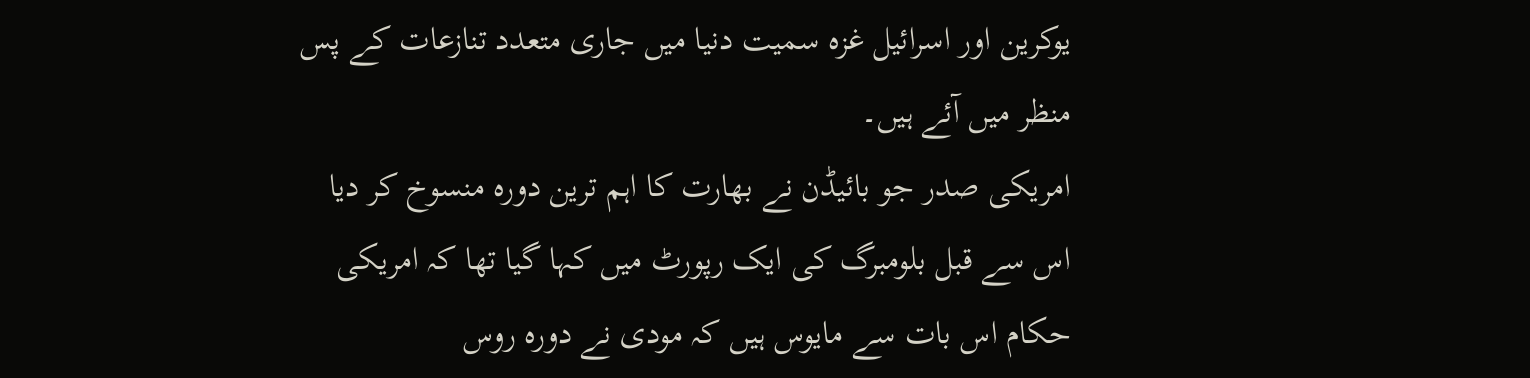یوکرین اور اسرائیل غزہ سمیت دنیا میں جاری متعدد تنازعات کے پس منظر میں آئے ہیں۔
امریکی صدر جو بائیڈن نے بھارت کا اہم ترین دورہ منسوخ کر دیا
اس سے قبل بلومبرگ کی ایک رپورٹ میں کہا گیا تھا کہ امریکی حکام اس بات سے مایوس ہیں کہ مودی نے دورہ روس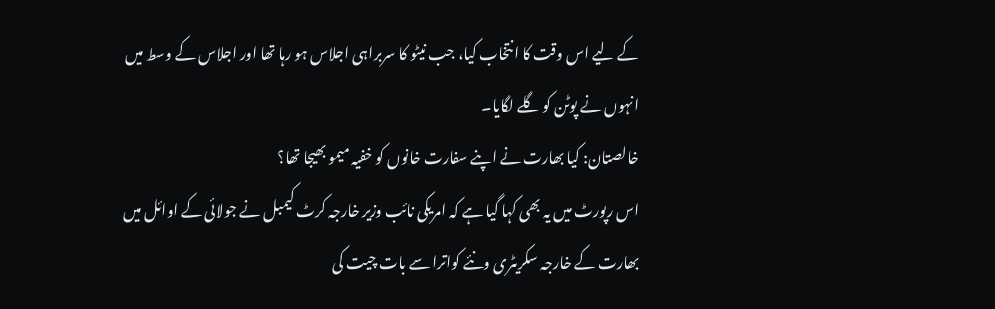کے لیے اس وقت کا انتخاب کیا، جب نیٹو کا سربراہی اجلاس ہو رہا تھا اور اجلاس کے وسط میں انہوں نے پوٹن کو گلے لگایا۔
خالصتان: کیا بھارت نے اپنے سفارت خانوں کو خفیہ میمو بھیجا تھا؟
اس رپورٹ میں یہ بھی کہا گیا ہے کہ امریکی نائب وزیر خارجہ کرٹ کیمبل نے جولائی کے اوائل میں بھارت کے خارجہ سکریٹری ونئے کواترا سے بات چیت کی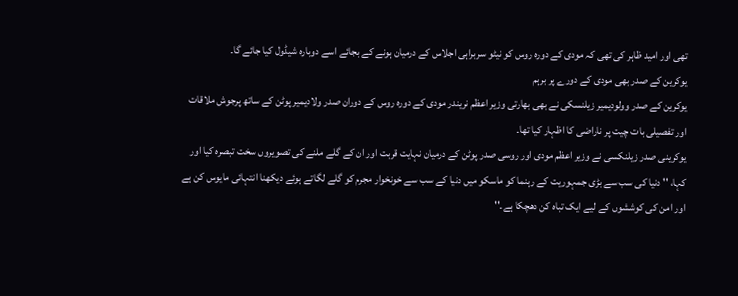تھی اور امید ظاہر کی تھی کہ مودی کے دورہ روس کو نیٹو سربراہی اجلاس کے درمیان ہونے کے بجائے اسے دوبارہ شیڈول کیا جائے گا۔
یوکرین کے صدر بھی مودی کے دورے پر برہم
یوکرین کے صدر وولودیمیر زیلنسکی نے بھی بھارتی وزیر اعظم نریندر مودی کے دورہ روس کے دوران صدر ولادیمیر پوٹن کے ساتھ پرجوش ملاقات اور تفصیلی بات چیت پر ناراضی کا اظہار کیا تھا۔
یوکرینی صدر زیلنکسی نے وزیر اعظم مودی اور روسی صدر پوٹن کے درمیان نہایت قربت اور ان کے گلے ملنے کی تصویروں سخت تبصرہ کیا اور کہا، '' دنیا کی سب سے بڑی جمہوریت کے رہنما کو ماسکو میں دنیا کے سب سے خونخوار مجرم کو گلے لگاتے ہوئے دیکھنا انتہائی مایوس کن ہے اور امن کی کوششوں کے لیے ایک تباہ کن دھچکا ہے۔''